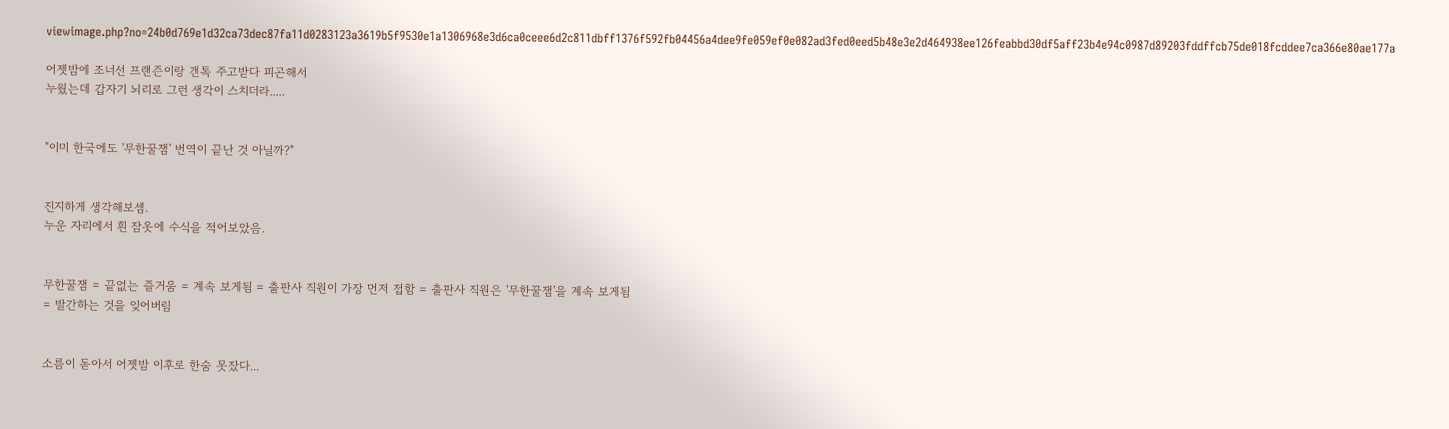viewimage.php?no=24b0d769e1d32ca73dec87fa11d0283123a3619b5f9530e1a1306968e3d6ca0ceee6d2c811dbff1376f592fb04456a4dee9fe059ef0e082ad3fed0eed5b48e3e2d464938ee126feabbd30df5aff23b4e94c0987d89203fddffcb75de018fcddee7ca366e80ae177a

어젯밤에 조너선 프랜즌이랑 갠톡 주고받다 피곤해서
누웠는데 갑자기 뇌리로 그런 생각이 스치더라.....


"이미 한국에도 '무한꿀잼' 번역이 끝난 것 아닐까?"


진지하게 생각해보셈.
누운 자리에서 흰 잠옷에 수식을 적어보았음.


무한꿀잼 = 끝없는 즐거움 = 계속 보게됨 = 출판사 직원이 가장 먼저 접함 = 출판사 직원은 '무한꿀잼'을 계속 보게됨
= 발간하는 것을 잊어버림


소름이 돋아서 어젯밤 이후로 한숨 못잤다...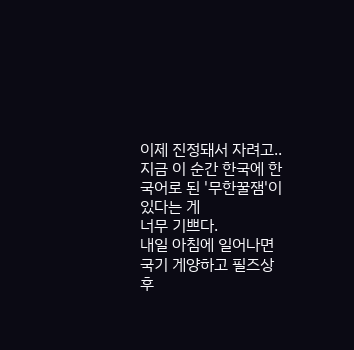이제 진정돼서 자려고..
지금 이 순간 한국에 한국어로 된 '무한꿀잼'이 있다는 게
너무 기쁘다.
내일 아침에 일어나면 국기 게양하고 필즈상 후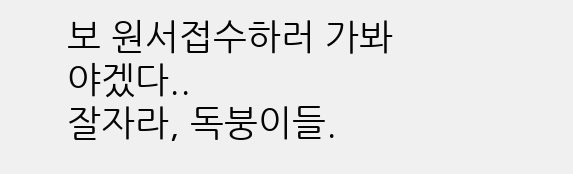보 원서접수하러 가봐야겠다..
잘자라, 독붕이들.